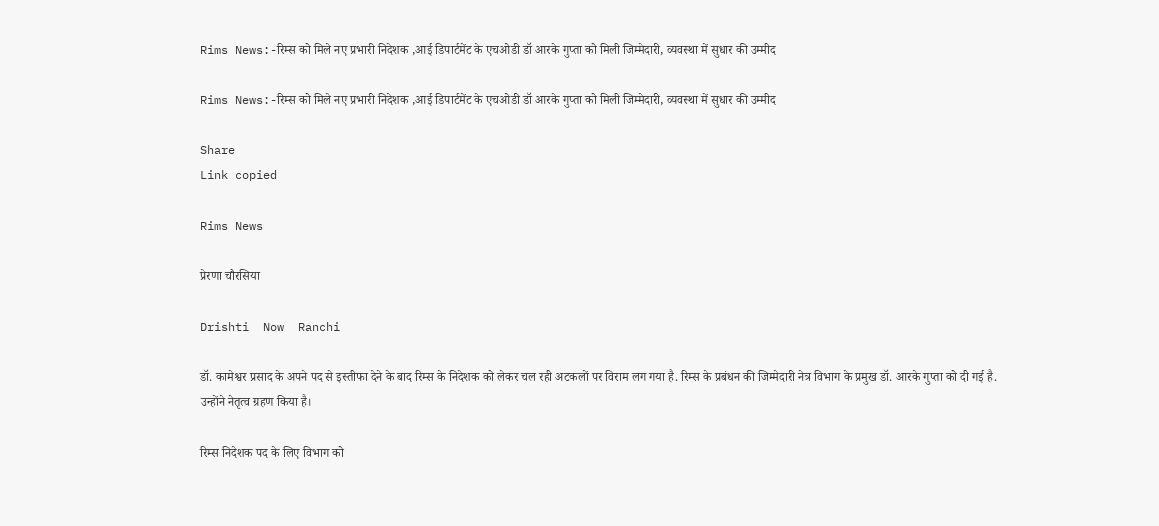Rims News:-रिम्स को मिले नए प्रभारी निदेशक ,आई डिपार्टमेंट के एचओडी डॉ आरके गुप्ता को मिली जिम्मेदारी, व्यवस्था में सुधार की उम्मीद

Rims News:-रिम्स को मिले नए प्रभारी निदेशक ,आई डिपार्टमेंट के एचओडी डॉ आरके गुप्ता को मिली जिम्मेदारी, व्यवस्था में सुधार की उम्मीद

Share
Link copied

Rims News

प्रेरणा चौरसिया

Drishti  Now  Ranchi

डॉ. कामेश्वर प्रसाद के अपने पद से इस्तीफा देने के बाद रिम्स के निदेशक को लेकर चल रही अटकलों पर विराम लग गया है. रिम्स के प्रबंधन की जिम्मेदारी नेत्र विभाग के प्रमुख डॉ. आरके गुप्ता को दी गई है.
उन्होंने नेतृत्व ग्रहण किया है।

रिम्स निदेशक पद के लिए विभाग को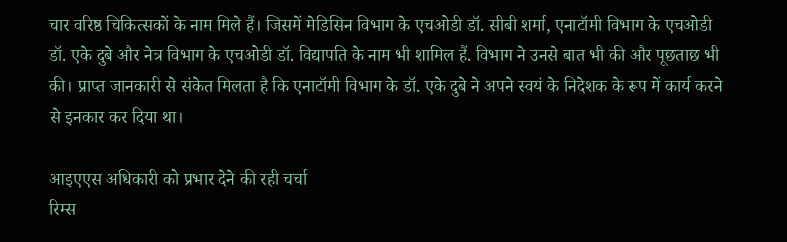चार वरिष्ठ चिकित्सकों के नाम मिले हैं। जिसमें मेडिसिन विभाग के एचओडी डॉ. सीबी शर्मा, एनाटॉमी विभाग के एचओडी डॉ. एके दुबे और नेत्र विभाग के एचओडी डॉ. विद्यापति के नाम भी शामिल हैं. विभाग ने उनसे बात भी की और पूछताछ भी की। प्राप्त जानकारी से संकेत मिलता है कि एनाटॉमी विभाग के डॉ. एके दुबे ने अपने स्वयं के निदेशक के रूप में कार्य करने से इनकार कर दिया था।

आइएएस अधिकारी को प्रभार देने की रही चर्चा
रिम्स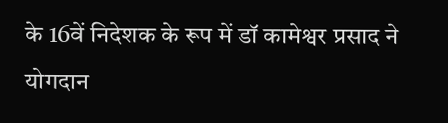के 16वें निदेशक के रूप में डॉ कामेश्वर प्रसाद ने योगदान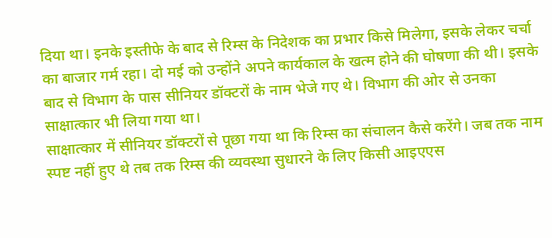दिया था। इनके इस्तीफे के बाद से रिम्स के निदेशक का प्रभार किसे मिलेगा, इसके लेकर चर्चा का बाजार गर्म रहा। दो मई को उन्होंने अपने कार्यकाल के खत्म होने की घोषणा की थी। इसके बाद से विभाग के पास सीनियर डॉक्टरों के नाम भेजे गए थे। विभाग की ओर से उनका साक्षात्कार भी लिया गया था।
साक्षात्कार में सीनियर डॉक्टरों से पूछा गया था कि रिम्स का संचालन कैसे करेंगे। जब तक नाम स्पष्ट नहीं हुए थे तब तक रिम्स की व्यवस्था सुधारने के लिए किसी आइएएस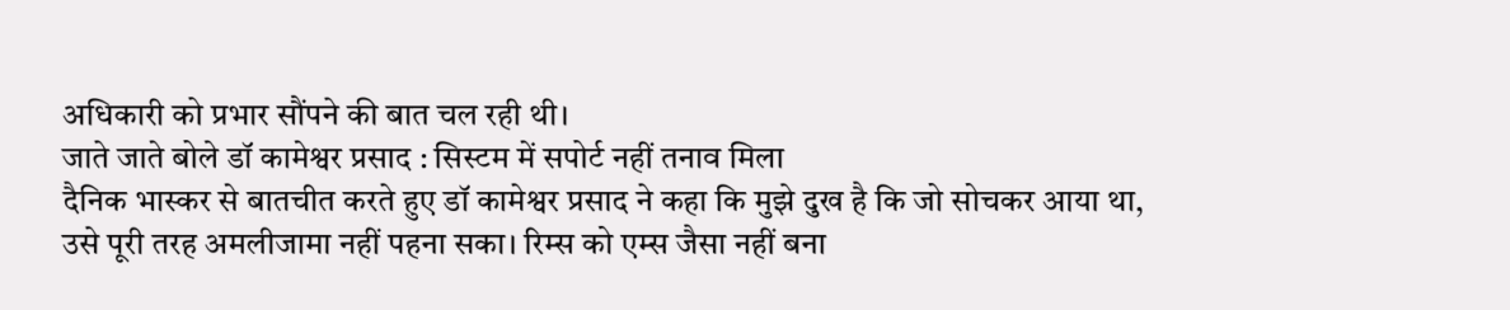अधिकारी को प्रभार सौंपने की बात चल रही थी।
जाते जाते बोले डॉ कामेश्वर प्रसाद : सिस्टम में सपोर्ट नहीं तनाव मिला
दैनिक भास्कर से बातचीत करते हुए डॉ कामेश्वर प्रसाद ने कहा कि मुझे दुख है कि जो सोचकर आया था, उसे पूरी तरह अमलीजामा नहीं पहना सका। रिम्स को एम्स जैसा नहीं बना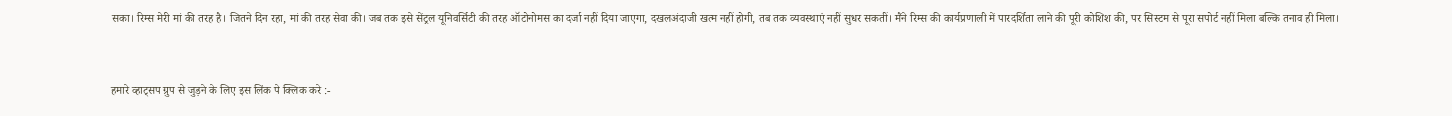सका। रिम्स मेरी मां की तरह है। जितने दिन रहा, मां की तरह सेवा की। जब तक इसे सेंट्रल यूनिवर्सिटी की तरह ऑटोनोमस का दर्जा नहीं दिया जाएगा, दखलअंदाजी खत्म नहीं होगी, तब तक व्यवस्थाएं नहीं सुधर सकतीं। मैंने रिम्स की कार्यप्रणाली में पारदर्शिता लाने की पूरी कोशिश की, पर सिस्टम से पूरा सपोर्ट नहीं मिला बल्कि तनाव ही मिला।



हमारे व्हाट्सप ग्रुप से जुड़ने के लिए इस लिंक पे क्लिक करे :-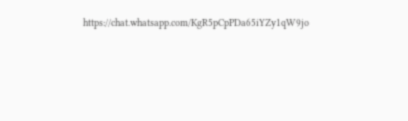https://chat.whatsapp.com/KgR5pCpPDa65iYZy1qW9jo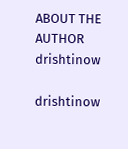ABOUT THE AUTHOR
drishtinow

drishtinow